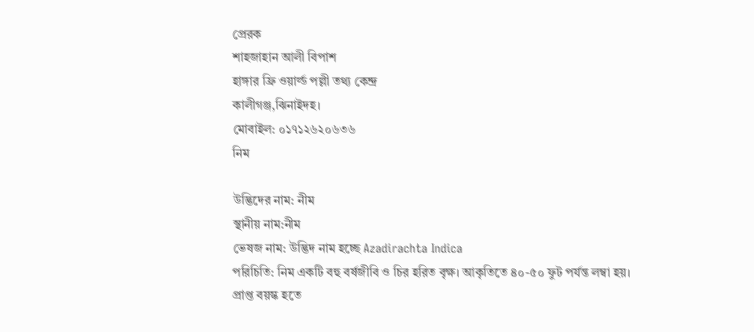প্রেরক
শাহজাহান আলী বিপাশ
হাঙ্গার ফ্রি ওয়ার্ল্ড পল্লী তথ্য কেন্দ্র
কালীগঞ্জ,ঝিনাইদহ।
মোবাইল: ০১৭১২৬২০৬৩৬
নিম

উদ্ভিদের নাম: নীম
স্থানীয় নাম:নীম
ভেষজ নাম: উদ্ভিদ নাম হচ্ছে Azadirachta Indica
পরিচিতি: নিম একটি বহু বর্ষজীবি ও চির হরিত বৃক্ষ। আকৃতিতে ৪০-৫০ ফুট পর্যন্ত লম্বা হয়। প্রাপ্ত বয়স্ক হতে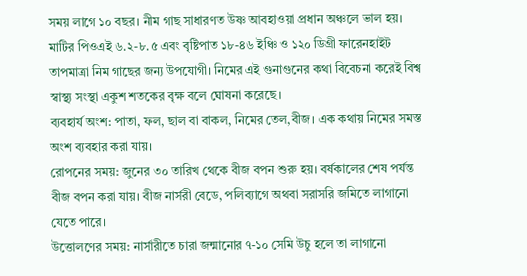সময় লাগে ১০ বছর। নীম গাছ সাধারণত উষ্ণ আবহাওয়া প্রধান অঞ্চলে ভাল হয়। মাটির পিওএই ৬.২-৮.৫ এবং বৃষ্টিপাত ১৮-৪৬ ইঞ্চি ও ১২০ ডিগ্রী ফারেনহাইট তাপমাত্রা নিম গাছের জন্য উপযোগী। নিমের এই গুনাগুনের কথা বিবেচনা করেই বিশ্ব স্বাস্থ্য সংস্থা একুশ শতকের বৃক্ষ বলে ঘোষনা করেছে।
ব্যবহার্য অংশ: পাতা, ফল, ছাল বা বাকল, নিমের তেল,বীজ। এক কথায় নিমের সমস্ত অংশ ব্যবহার করা যায়।
রোপনের সময়: জুনের ৩০ তারিখ থেকে বীজ বপন শুরু হয়। বর্ষকালের শেষ পর্যন্ত বীজ বপন করা যায়। বীজ নার্সরী বেডে, পলিব্যাগে অথবা সরাসরি জমিতে লাগানো যেতে পারে।
উত্তোলণের সময়: নার্সারীতে চারা জন্মানোর ৭-১০ সেমি উচু হলে তা লাগানো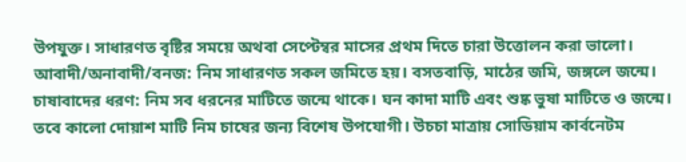উপযুক্ত। সাধারণত বৃষ্টির সময়ে অথবা সেপ্টেম্বর মাসের প্রথম দিতে চারা উত্তোলন করা ভালো।
আবাদী/অনাবাদী/বনজ: নিম সাধারণত সকল জমিতে হয়। বসতবাড়ি, মাঠের জমি, জঙ্গলে জন্মে।
চাষাবাদের ধরণ: নিম সব ধরনের মাটিতে জন্মে থাকে। ঘন কাদা মাটি এবং শুষ্ক ভুষা মাটিতে ও জন্মে। তবে কালো দোয়াশ মাটি নিম চাষের জন্য বিশেষ উপযোগী। উচচা মাত্রায় সোডিয়াম কার্বনেটম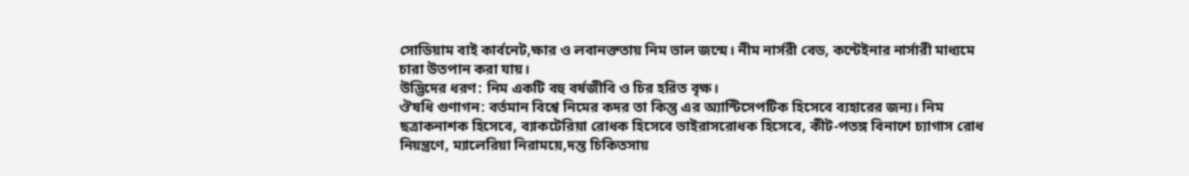সোডিয়াম বাই কার্বনেট,ক্ষার ও লবানক্ততায় নিম ভাল জন্মে। নীম নার্সরী বেড, কন্টেইনার নার্সারী মাধ্যমে চারা উতপান করা যায়।
উদ্ভিদের ধরণ: নিম একটি বহু বর্ষজীবি ও চির হরিত বৃক্ষ।
ঔষধি গুণাগন: বর্তমান বিশ্বে নিমের কদর তা কিন্তু এর অ্যান্টিসেপটিক হিসেবে ব্যহারের জন্য। নিম ছত্রাকনাশক হিসেবে, ব্যাকটেরিয়া রোধক হিসেবে ভাইরাসরোধক হিসেবে, কীট-পতঙ্গ বিনাশে চ্যাগাস রোধ নিয়ন্ত্রণে, ম্যালেরিয়া নিরাময়ে,দন্ত চিকিতসায়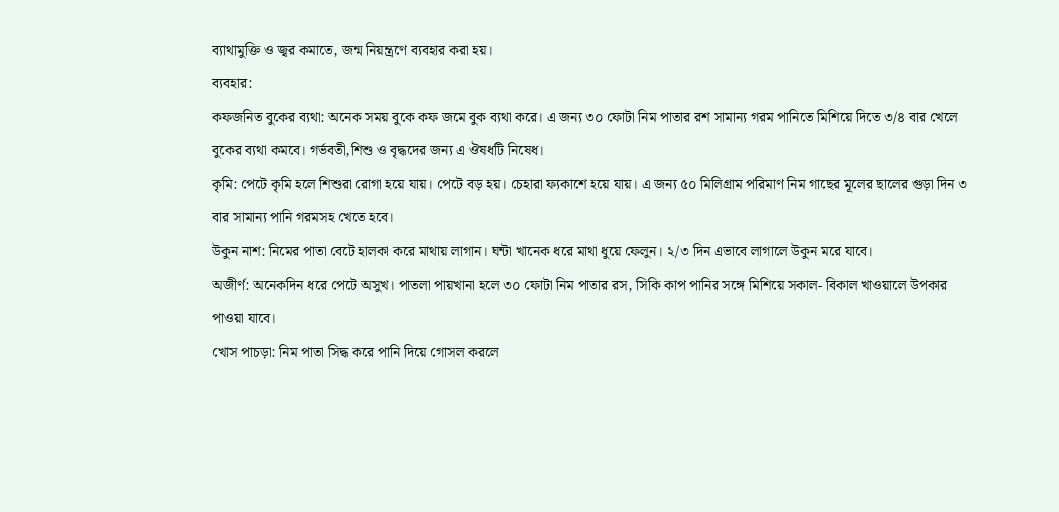ব্যাথামুক্তি ও জ্বর কমাতে, জন্ম নিয়ন্ত্রণে ব্যবহার করা হয়।
ব্যবহার:
কফজনিত বুকের ব্যথা: অনেক সময় বুকে কফ জমে বুক ব্যথা করে। এ জন্য ৩০ ফোটা নিম পাতার রশ সামান্য গরম পানিতে মিশিয়ে দিতে ৩/৪ বার খেলে বুকের ব্যথা কমবে। গর্ভবতী,শিশু ও বৃদ্ধদের জন্য এ ঔষধটি নিষেধ।
কৃমি: পেটে কৃমি হলে শিশুরা রোগা হয়ে যায়। পেটে বড় হয়। চেহারা ফ্যকাশে হয়ে যায়। এ জন্য ৫০ মিলিগ্রাম পরিমাণ নিম গাছের মূলের ছালের গুড়া দিন ৩ বার সামান্য পানি গরমসহ খেতে হবে।
উকুন নাশ: নিমের পাতা বেটে হালকা করে মাথায় লাগান। ঘন্টা খানেক ধরে মাথা ধুয়ে ফেলুন। ২/৩ দিন এভাবে লাগালে উকুন মরে যাবে।
অজীর্ণ: অনেকদিন ধরে পেটে অসুখ। পাতলা পায়খানা হলে ৩০ ফোটা নিম পাতার রস, সিকি কাপ পানির সঙ্গে মিশিয়ে সকাল- বিকাল খাওয়ালে উপকার পাওয়া যাবে।
খোস পাচড়া: নিম পাতা সিদ্ধ করে পানি দিয়ে গোসল করলে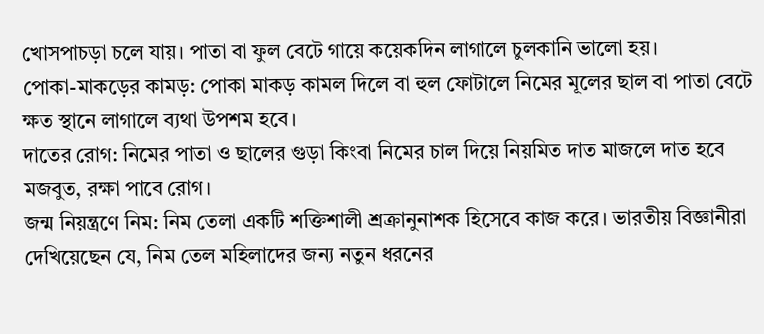খোসপাচড়া চলে যায়। পাতা বা ফুল বেটে গায়ে কয়েকদিন লাগালে চুলকানি ভালো হয়।
পোকা-মাকড়ের কামড়: পোকা মাকড় কামল দিলে বা হুল ফোটালে নিমের মূলের ছাল বা পাতা বেটে ক্ষত স্থানে লাগালে ব্যথা উপশম হবে।
দাতের রোগ: নিমের পাতা ও ছালের গুড়া কিংবা নিমের চাল দিয়ে নিয়মিত দাত মাজলে দাত হবে মজবুত, রক্ষা পাবে রোগ।
জন্ম নিয়ন্ত্রণে নিম: নিম তেলা একটি শক্তিশালী শ্রক্রানুনাশক হিসেবে কাজ করে। ভারতীয় বিজ্ঞানীরা দেখিয়েছেন যে, নিম তেল মহিলাদের জন্য নতুন ধরনের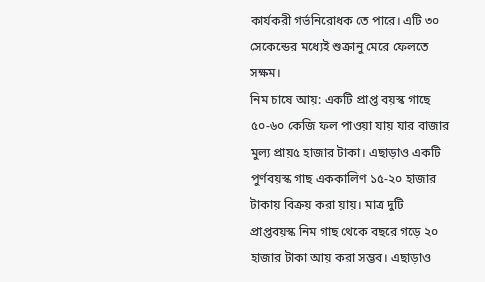কার্যকরী গর্ভনিরোধক তে পারে। এটি ৩০ সেকেন্ডের মধ্যেই শুক্রানু মেরে ফেলতে সক্ষম।
নিম চাষে আয়: একটি প্রাপ্ত বয়স্ক গাছে ৫০-৬০ কেজি ফল পাওয়া যায় যার বাজার মুল্য প্রায়৫ হাজার টাকা। এছাড়াও একটি পুর্ণবয়স্ক গাছ এককালিণ ১৫-২০ হাজার টাকায় বিক্রয় করা য়ায়। মাত্র দুটি প্রাপ্তবয়স্ক নিম গাছ থেকে বছরে গড়ে ২০ হাজার টাকা আয় করা সম্ভব। এছাড়াও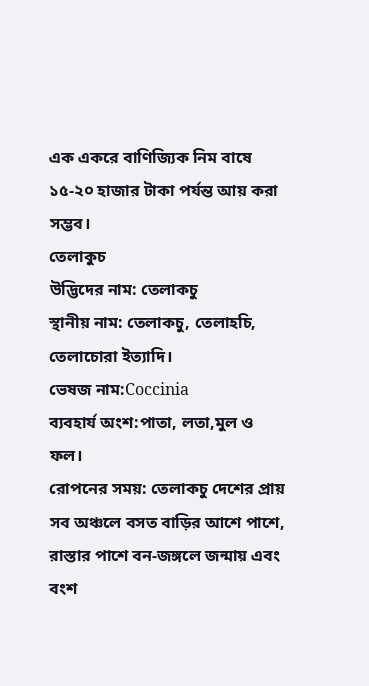এক একরে বাণিজ্যিক নিম বাষে ১৫-২০ হাজার টাকা পর্যন্ত আয় করা সম্ভব।
তেলাকুচ
উদ্ভিদের নাম: তেলাকচু
স্থানীয় নাম: তেলাকচু, তেলাহচি, তেলাচোরা ইত্যাদি।
ভেষজ নাম:Coccinia
ব্যবহার্য অংশ:পাতা, লতা,মুল ও ফল।
রোপনের সময়: তেলাকচু দেশের প্রায় সব অঞ্চলে বসত বাড়ির আশে পাশে, রাস্তার পাশে বন-জঙ্গলে জন্মায় এবং বংশ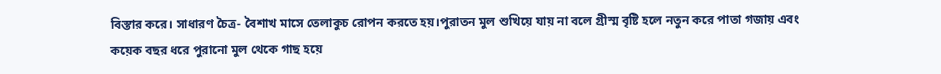বিস্তার করে। সাধারণ চৈত্র- বৈশাখ মাসে তেলাকুচ রোপন করতে হয়।পুরাতন মুল শুখিয়ে যায় না বলে গ্রীস্ম বৃষ্টি হলে নতুন করে পাতা গজায় এবং কয়েক বছর ধরে পুরানো মুল থেকে গাছ হয়ে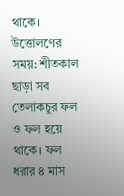থাকে।
উত্তোলণের সময়: শীতকাল ছাড়া সব তেলাকচুর ফল ও ফল হয়ে থাকে। ফল ধরার ৪ মাস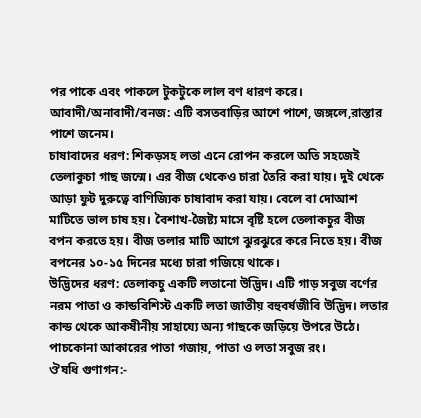পর পাকে এবং পাকলে টুকটুকে লাল বণ ধারণ করে।
আবাদী/অনাবাদী/বনজ: এটি বসতবাড়ির আশে পাশে, জঙ্গলে,রাস্তার পাশে জনেম।
চাষাবাদের ধরণ: শিকড়সহ লতা এনে রোপন করলে অতি সহজেই তেলাকুচা গাছ জন্মে। এর বীজ থেকেও চারা তৈরি করা যায়। দুই থেকে আড়া ফুট দুরুত্বে বাণিজ্যিক চাষাবাদ করা যায়। বেলে বা দোআশ মাটিতে ভাল চাষ হয়। বৈশাখ-জৈষ্ট্য মাসে বৃষ্টি হলে তেলাকচুর বীজ বপন করতে হয়। বীজ তলার মাটি আগে ঝুরঝুরে করে নিতে হয়। বীজ বপনের ১০-১৫ দিনের মধ্যে চারা গজিয়ে থাকে।
উদ্ভিদের ধরণ: তেলাকচু একটি লতানো উদ্ভিদ। এটি গাড় সবুজ বর্ণের নরম পাতা ও কান্ডবিশিস্ট একটি লতা জাতীয় বহুবর্ষজীবি উদ্ভিদ। লতার কান্ড থেকে আকষীনীয় সাহায্যে অন্য গাছকে জড়িয়ে উপরে উঠে। পাচকোনা আকারের পাতা গজায়, পাতা ও লতা সবুজ রং।
ঔষধি গুণাগন:-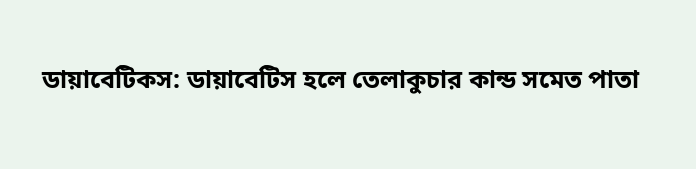ডায়াবেটিকস: ডায়াবেটিস হলে তেলাকুচার কান্ড সমেত পাতা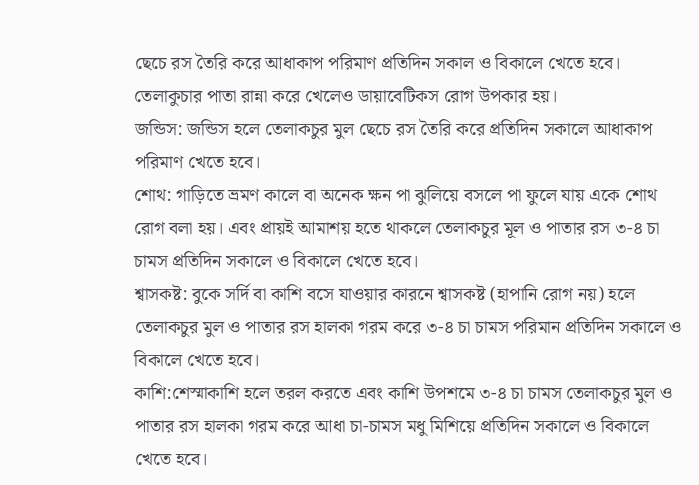ছেচে রস তৈরি করে আধাকাপ পরিমাণ প্রতিদিন সকাল ও বিকালে খেতে হবে। তেলাকুচার পাতা রান্না করে খেলেও ডায়াবেটিকস রোগ উপকার হয়।
জন্ডিস: জন্ডিস হলে তেলাকচুর মুল ছেচে রস তৈরি করে প্রতিদিন সকালে আধাকাপ পরিমাণ খেতে হবে।
শোথ: গাড়িতে ভ্রমণ কালে বা অনেক ক্ষন পা ঝুলিয়ে বসলে পা ফুলে যায় একে শোথ রোগ বলা হয়। এবং প্রায়ই আমাশয় হতে থাকলে তেলাকচুর মূল ও পাতার রস ৩-৪ চা চামস প্রতিদিন সকালে ও বিকালে খেতে হবে।
শ্বাসকষ্ট: বুকে সর্দি বা কাশি বসে যাওয়ার কারনে শ্বাসকষ্ট (হাপানি রোগ নয়) হলে তেলাকচুর মুল ও পাতার রস হালকা গরম করে ৩-৪ চা চামস পরিমান প্রতিদিন সকালে ও বিকালে খেতে হবে।
কাশি:শেস্মাকাশি হলে তরল করতে এবং কাশি উপশমে ৩-৪ চা চামস তেলাকচুর মুল ও পাতার রস হালকা গরম করে আধা চা-চামস মধু মিশিয়ে প্রতিদিন সকালে ও বিকালে খেতে হবে।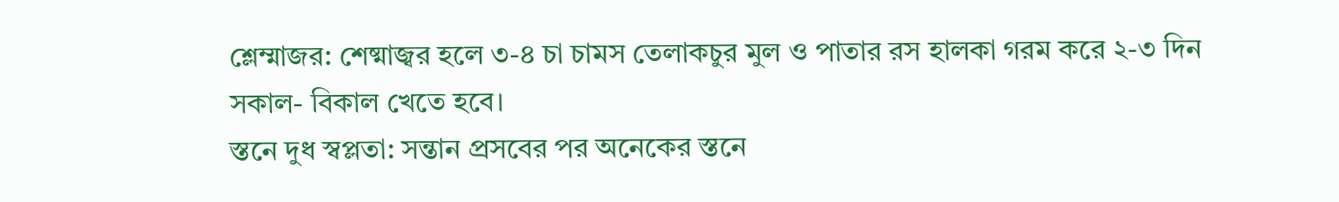শ্লেম্মাজর: শেষ্মাজ্বর হলে ৩-৪ চা চামস তেলাকচুর মুল ও পাতার রস হালকা গরম করে ২-৩ দিন সকাল- বিকাল খেতে হবে।
স্তনে দুধ স্বপ্লতা: সন্তান প্রসবের পর অনেকের স্তনে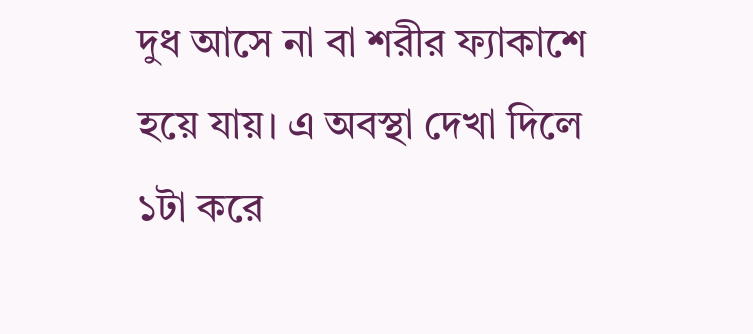দুধ আসে না বা শরীর ফ্যাকাশে হয়ে যায়। এ অবস্থা দেখা দিলে ১টা করে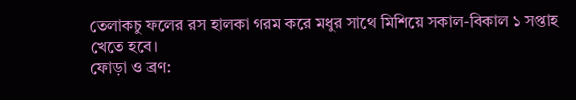তেলাকচু ফলের রস হালকা গরম করে মধুর সাথে মিশিয়ে সকাল-বিকাল ১ সপ্তাহ খেতে হবে।
ফোড়া ও ব্রণ: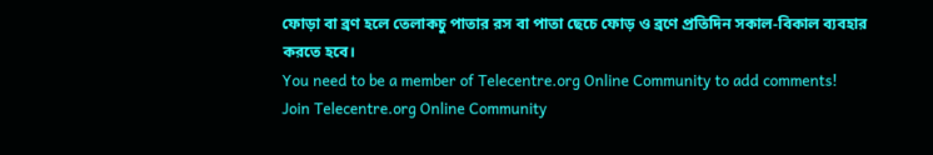ফোড়া বা ব্রণ হলে তেলাকচু পাতার রস বা পাতা ছেচে ফোড় ও ব্রণে প্রতিদিন সকাল-বিকাল ব্যবহার করতে হবে।
You need to be a member of Telecentre.org Online Community to add comments!
Join Telecentre.org Online Community